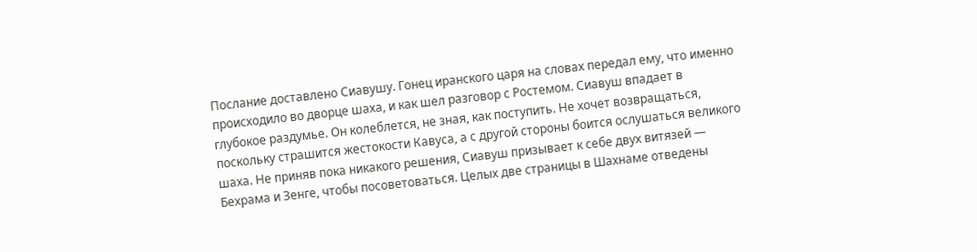Послание доставлено Сиавушу. Гонец иранского царя на словах передал ему, что именно происходило во дворце шаха, и как шел разговор с Ростемом. Сиавуш впадает в глубокое раздумье. Он колеблется, не зная, как поступить. Не хочет возвращаться, поскольку страшится жестокости Кавуса, а с другой стороны боится ослушаться великого шаха. Не приняв пока никакого решения, Сиавуш призывает к себе двух витязей — Бехрама и Зенге, чтобы посоветоваться. Целых две страницы в Шахнаме отведены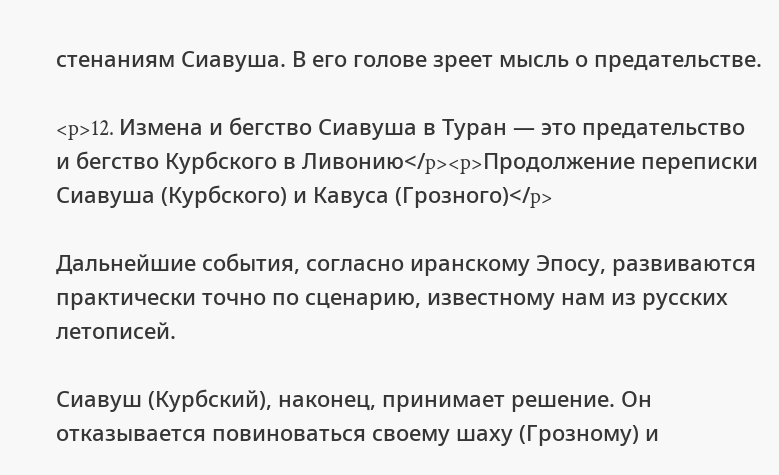стенаниям Сиавуша. В его голове зреет мысль о предательстве.

<p>12. Измена и бегство Сиавуша в Туран — это предательство и бегство Курбского в Ливонию</p><p>Продолжение переписки Сиавуша (Курбского) и Кавуса (Грозного)</p>

Дальнейшие события, согласно иранскому Эпосу, развиваются практически точно по сценарию, известному нам из русских летописей.

Сиавуш (Курбский), наконец, принимает решение. Он отказывается повиноваться своему шаху (Грозному) и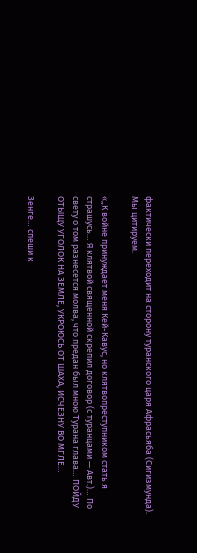фактически переходит на сторону туранского царя Афрасьяба (Сигизмунда). Мы цитируем.

«„К войне принуждает меня Кей-Кавус, но клятвопреступником стать я страшусь… Я клятвой священной скрепил договор (с туранцами — Авт.)… По свету о том разнесется молва, что предан был мною Турана глава… ПОЙДУ ОТЫЩУ УГОЛОК НА ЗЕМЛЕ, УКРОЮСЬ ОТ ШАХА, ИСЧЕЗНУ ВО МГЛЕ…

Зенге… спеши к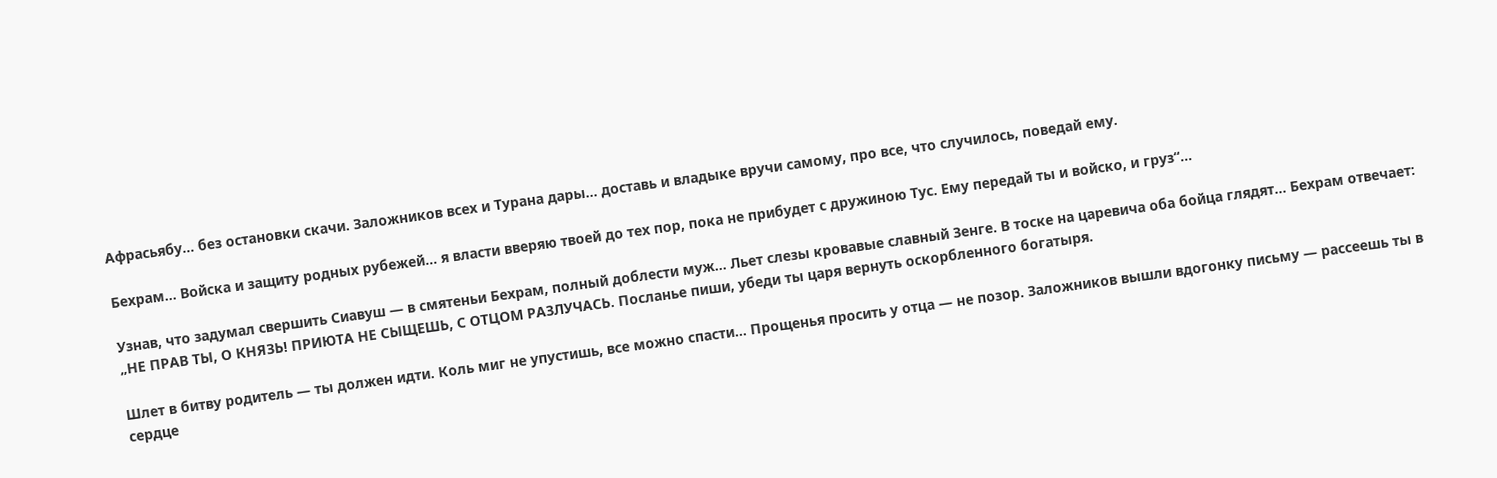Афрасьябу… без остановки скачи. Заложников всех и Турана дары… доставь и владыке вручи самому, про все, что случилось, поведай ему.

Бехрам… Войска и защиту родных рубежей… я власти вверяю твоей до тех пор, пока не прибудет с дружиною Тус. Ему передай ты и войско, и груз“…

Узнав, что задумал свершить Сиавуш — в смятеньи Бехрам, полный доблести муж… Льет слезы кровавые славный Зенге. В тоске на царевича оба бойца глядят… Бехрам отвечает: „НЕ ПРАВ ТЫ, О КНЯЗЬ! ПРИЮТА НЕ СЫЩЕШЬ, С ОТЦОМ РАЗЛУЧАСЬ. Посланье пиши, убеди ты царя вернуть оскорбленного богатыря.

Шлет в битву родитель — ты должен идти. Коль миг не упустишь, все можно спасти… Прощенья просить у отца — не позор. Заложников вышли вдогонку письму — рассеешь ты в сердце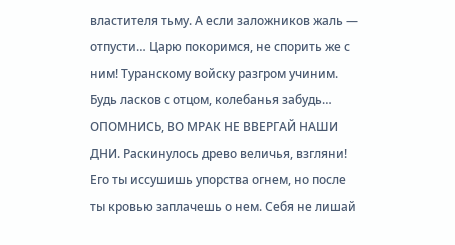властителя тьму. А если заложников жаль — отпусти… Царю покоримся, не спорить же с ним! Туранскому войску разгром учиним. Будь ласков с отцом, колебанья забудь… ОПОМНИСЬ, ВО МРАК НЕ ВВЕРГАЙ НАШИ ДНИ. Раскинулось древо величья, взгляни! Его ты иссушишь упорства огнем, но после ты кровью заплачешь о нем. Себя не лишай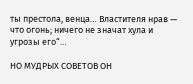ты престола, венца… Властителя нрав — что огонь; ничего не значат хула и угрозы его“…

НО МУДРЫХ СОВЕТОВ ОН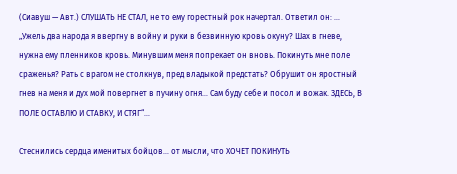(Сиавуш — Авт.) СЛУШАТЬ НЕ СТАЛ, не то ему горестный рок начертал. Ответил он: … „Ужель два народа я ввергну в войну и руки в безвинную кровь окуну? Шах в гневе, нужна ему пленников кровь. Минувшим меня попрекает он вновь. Покинуть мне поле сраженья? Рать с врагом не столкнув, пред владыкой предстать? Обрушит он яростный гнев на меня и дух мой повергнет в пучину огня… Сам буду себе и посол и вожак. ЗДЕСЬ, В ПОЛЕ ОСТАВЛЮ И СТАВКУ, И СТЯГ“…

Стеснились сердца именитых бойцов… от мысли, что ХОЧЕТ ПОКИНУТЬ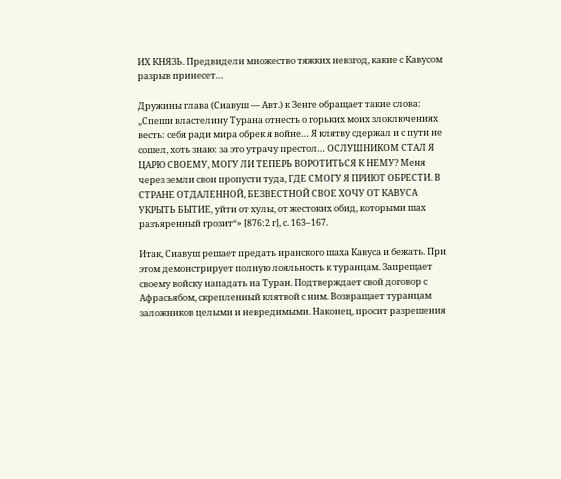ИХ КНЯЗЬ. Предвидели множество тяжких невзгод, какие с Кавусом разрыв принесет…

Дружины глава (Сиавуш — Авт.) к Зенге обращает такие слова: „Спеши властелину Турана отнесть о горьких моих злоключениях весть: себя ради мира обрек я войне… Я клятву сдержал и с пути не сошел, хоть знаю: за это утрачу престол… ОСЛУШНИКОМ СТАЛ Я ЦАРЮ СВОЕМУ, МОГУ ЛИ ТЕПЕРЬ ВОРОТИТЬСЯ К НЕМУ? Меня через земли свои пропусти туда, ГДЕ СМОГУ Я ПРИЮТ ОБРЕСТИ. В СТРАНЕ ОТДАЛЕННОЙ, БЕЗВЕСТНОЙ СВОЕ ХОЧУ ОТ КАВУСА УКРЫТЬ БЫТИЕ, уйти от хулы, от жестоких обид, которыми шах разъяренный грозит“» [876:2 г], с. 163–167.

Итак, Сиавуш решает предать иранского шаха Кавуса и бежать. При этом демонстрирует полную лояльность к туранцам. Запрещает своему войску нападать на Туран. Подтверждает свой договор с Афрасьябом, скрепленный клятвой с ним. Возвращает туранцам заложников целыми и невредимыми. Наконец, просит разрешения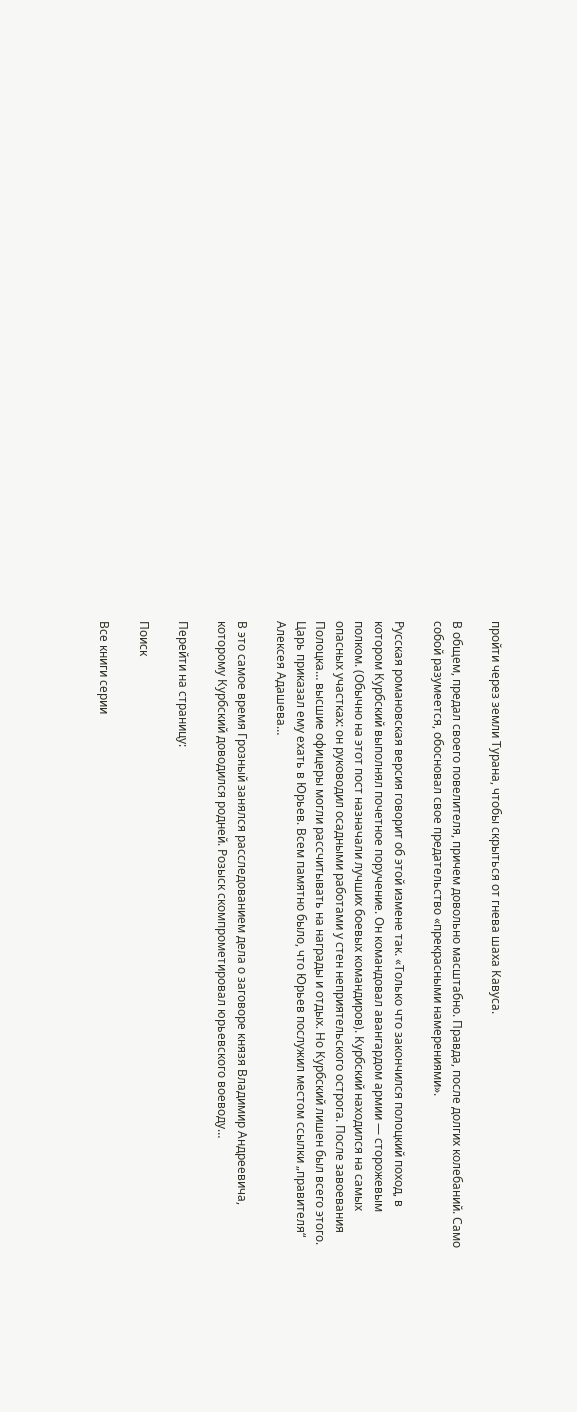пройти через земли Турана, чтобы скрыться от гнева шаха Кавуса.

В общем, предал своего повелителя, причем довольно масштабно. Правда, после долгих колебаний. Само собой разумеется, обосновал свое предательство «прекрасными намерениями».

Русская романовская версия говорит об этой измене так. «Только что закончился полоцкий поход, в котором Курбский выполнял почетное поручение. Он командовал авангардом армии — сторожевым полком. (Обычно на этот пост назначали лучших боевых командиров). Курбский находился на самых опасных участках: он руководил осадными работами у стен неприятельского острога. После завоевания Полоцка… высшие офицеры могли рассчитывать на награды и отдых. Но Курбский лишен был всего этого. Царь приказал ему ехать в Юрьев. Всем памятно было, что Юрьев послужил местом ссылки „правителя“ Алексея Адашева…

В это самое время Грозный занялся расследованием дела о заговоре князя Владимир Андреевича, которому Курбский доводился родней. Розыск скомпрометировал юрьевского воеводу…

Перейти на страницу:

Поиск

Все книги серии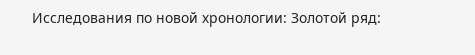Исследования по новой хронологии: Золотой ряд: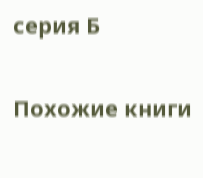серия Б

Похожие книги